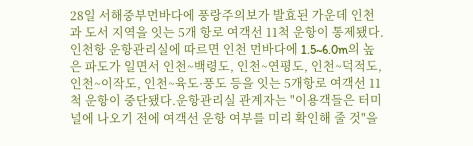28일 서해중부먼바다에 풍랑주의보가 발효된 가운데 인천과 도서 지역을 잇는 5개 항로 여객선 11척 운항이 통제됐다.인천항 운항관리실에 따르면 인천 먼바다에 1.5~6.0m의 높은 파도가 일면서 인천~백령도, 인천~연평도, 인천~덕적도, 인천~이작도, 인천~육도·풍도 등을 잇는 5개항로 여객선 11척 운항이 중단됐다.운항관리실 관계자는 "이용객들은 터미널에 나오기 전에 여객선 운항 여부를 미리 확인해 줄 것"을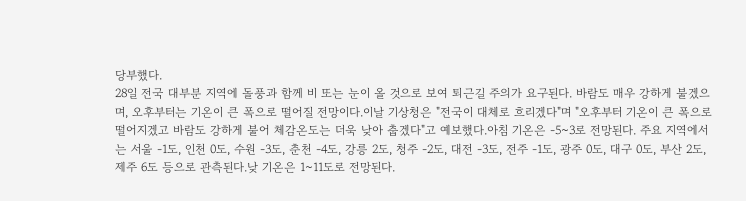당부했다.
28일 전국 대부분 지역에 돌풍과 함께 비 또는 눈이 올 것으로 보여 퇴근길 주의가 요구된다. 바람도 매우 강하게 불겠으며, 오후부터는 기온이 큰 폭으로 떨어질 전망이다.이날 기상청은 "전국이 대체로 흐리겠다"며 "오후부터 기온이 큰 폭으로 떨어지겠고 바람도 강하게 불어 체감온도는 더욱 낮아 춥겠다"고 예보했다.아침 기온은 -5~3로 전망된다. 주요 지역에서는 서울 -1도, 인천 0도, 수원 -3도, 춘천 -4도, 강릉 2도, 청주 -2도, 대전 -3도, 전주 -1도, 광주 0도, 대구 0도, 부산 2도, 제주 6도 등으로 관측된다.낮 기온은 1~11도로 전망된다.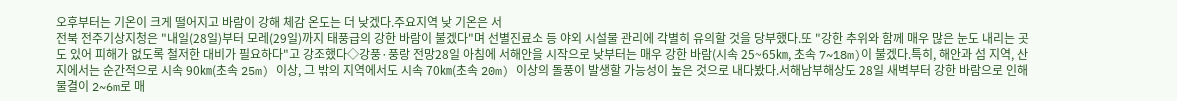오후부터는 기온이 크게 떨어지고 바람이 강해 체감 온도는 더 낮겠다.주요지역 낮 기온은 서
전북 전주기상지청은 "내일(28일)부터 모레(29일)까지 태풍급의 강한 바람이 불겠다"며 선별진료소 등 야외 시설물 관리에 각별히 유의할 것을 당부했다.또 "강한 추위와 함께 매우 많은 눈도 내리는 곳도 있어 피해가 없도록 철저한 대비가 필요하다"고 강조했다◇강풍·풍랑 전망28일 아침에 서해안을 시작으로 낮부터는 매우 강한 바람(시속 25~65㎞, 초속 7~18m)이 불겠다.특히, 해안과 섬 지역, 산지에서는 순간적으로 시속 90㎞(초속 25m) 이상, 그 밖의 지역에서도 시속 70㎞(초속 20m) 이상의 돌풍이 발생할 가능성이 높은 것으로 내다봤다.서해남부해상도 28일 새벽부터 강한 바람으로 인해 물결이 2~6m로 매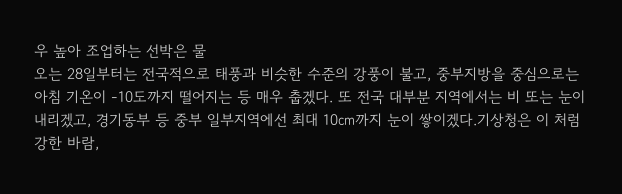우 높아 조업하는 선박은 물
오는 28일부터는 전국적으로 태풍과 비슷한 수준의 강풍이 불고, 중부지방을 중심으로는 아침 기온이 -10도까지 떨어지는 등 매우 춥겠다. 또 전국 대부분 지역에서는 비 또는 눈이 내리겠고, 경기동부 등 중부 일부지역에선 최대 10㎝까지 눈이 쌓이겠다.기상청은 이 처럼 강한 바람,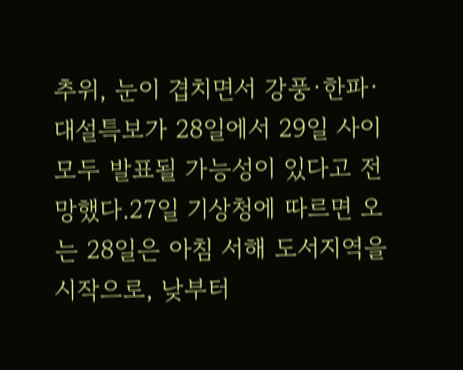추위, 눈이 겹치면서 강풍·한파·대설특보가 28일에서 29일 사이 모두 발표될 가능성이 있다고 전망했다.27일 기상청에 따르면 오는 28일은 아침 서해 도서지역을 시작으로, 낮부터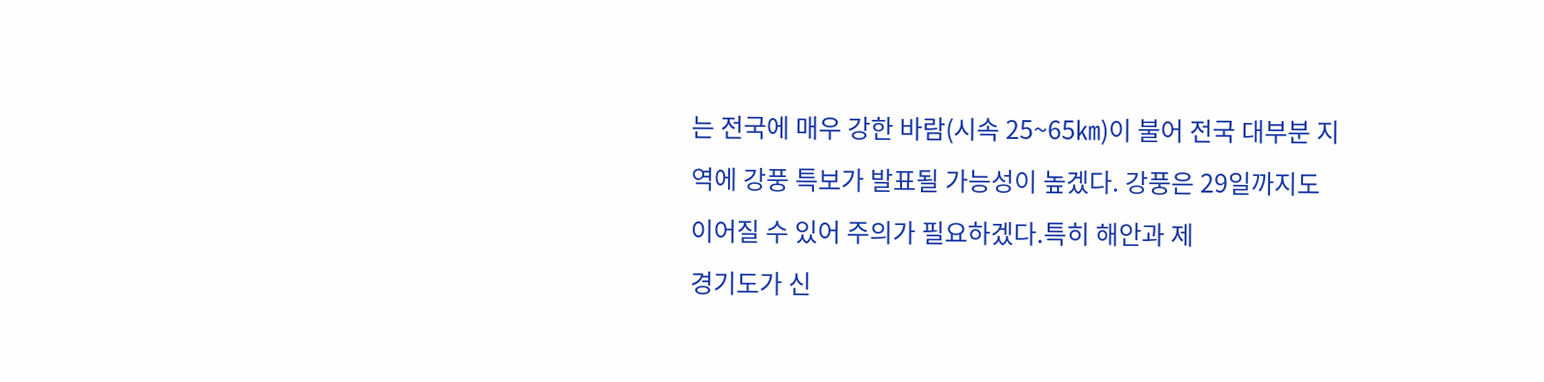는 전국에 매우 강한 바람(시속 25~65㎞)이 불어 전국 대부분 지역에 강풍 특보가 발표될 가능성이 높겠다. 강풍은 29일까지도 이어질 수 있어 주의가 필요하겠다.특히 해안과 제
경기도가 신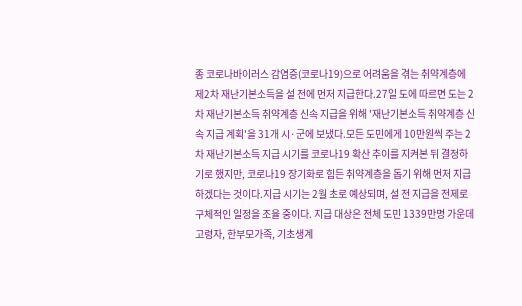종 코로나바이러스 감염증(코로나19)으로 어려움을 겪는 취약계층에 제2차 재난기본소득을 설 전에 먼저 지급한다.27일 도에 따르면 도는 2차 재난기본소득 취약계층 신속 지급을 위해 '재난기본소득 취약계층 신속 지급 계획'을 31개 시·군에 보냈다.모든 도민에게 10만원씩 주는 2차 재난기본소득 지급 시기를 코로나19 확산 추이를 지켜본 뒤 결정하기로 했지만, 코로나19 장기화로 힘든 취약계층을 돕기 위해 먼저 지급하겠다는 것이다.지급 시기는 2월 초로 예상되며, 설 전 지급을 전제로 구체적인 일정을 조율 중이다. 지급 대상은 전체 도민 1339만명 가운데 고령자, 한부모가족, 기초생계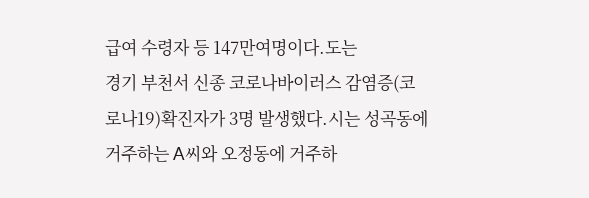급여 수령자 등 147만여명이다.도는
경기 부천서 신종 코로나바이러스 감염증(코로나19)확진자가 3명 발생했다.시는 성곡동에 거주하는 A씨와 오정동에 거주하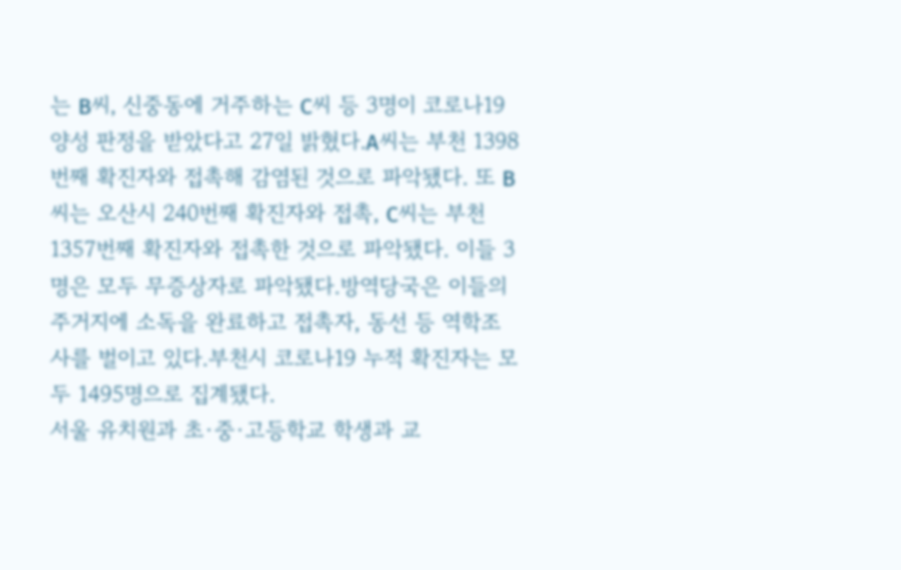는 B씨, 신중동에 거주하는 C씨 등 3명이 코로나19 양성 판정을 받았다고 27일 밝혔다.A씨는 부천 1398번째 확진자와 접촉해 감염된 것으로 파악됐다. 또 B씨는 오산시 240번째 확진자와 접촉, C씨는 부천 1357번째 확진자와 접촉한 것으로 파악됐다. 이들 3명은 모두 무증상자로 파악됐다.방역당국은 이들의 주거지에 소독을 완료하고 접촉자, 동선 등 역학조사를 벌이고 있다.부천시 코로나19 누적 확진자는 모두 1495명으로 집계됐다.
서울 유치원과 초·중·고등학교 학생과 교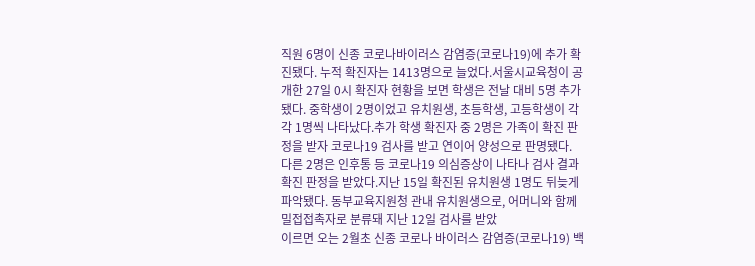직원 6명이 신종 코로나바이러스 감염증(코로나19)에 추가 확진됐다. 누적 확진자는 1413명으로 늘었다.서울시교육청이 공개한 27일 0시 확진자 현황을 보면 학생은 전날 대비 5명 추가됐다. 중학생이 2명이었고 유치원생, 초등학생, 고등학생이 각각 1명씩 나타났다.추가 학생 확진자 중 2명은 가족이 확진 판정을 받자 코로나19 검사를 받고 연이어 양성으로 판명됐다. 다른 2명은 인후통 등 코로나19 의심증상이 나타나 검사 결과 확진 판정을 받았다.지난 15일 확진된 유치원생 1명도 뒤늦게 파악됐다. 동부교육지원청 관내 유치원생으로, 어머니와 함께 밀접접촉자로 분류돼 지난 12일 검사를 받았
이르면 오는 2월초 신종 코로나 바이러스 감염증(코로나19) 백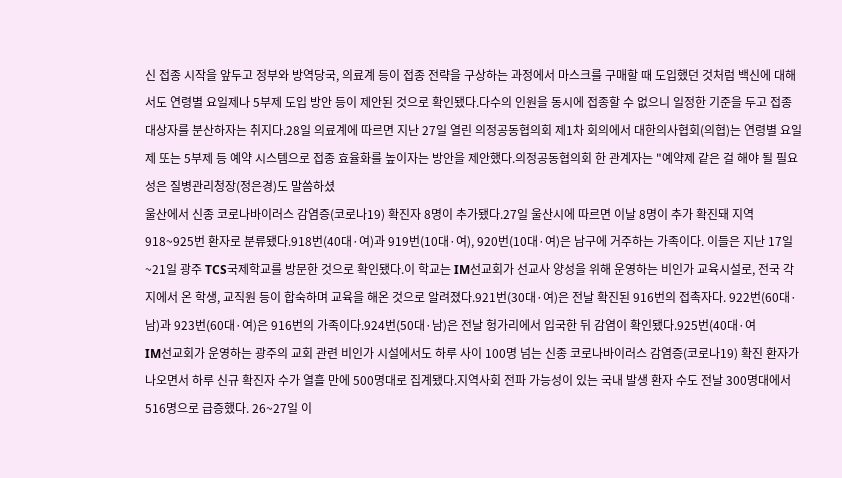신 접종 시작을 앞두고 정부와 방역당국, 의료계 등이 접종 전략을 구상하는 과정에서 마스크를 구매할 때 도입했던 것처럼 백신에 대해서도 연령별 요일제나 5부제 도입 방안 등이 제안된 것으로 확인됐다.다수의 인원을 동시에 접종할 수 없으니 일정한 기준을 두고 접종 대상자를 분산하자는 취지다.28일 의료계에 따르면 지난 27일 열린 의정공동협의회 제1차 회의에서 대한의사협회(의협)는 연령별 요일제 또는 5부제 등 예약 시스템으로 접종 효율화를 높이자는 방안을 제안했다.의정공동협의회 한 관계자는 "예약제 같은 걸 해야 될 필요성은 질병관리청장(정은경)도 말씀하셨
울산에서 신종 코로나바이러스 감염증(코로나19) 확진자 8명이 추가됐다.27일 울산시에 따르면 이날 8명이 추가 확진돼 지역 918~925번 환자로 분류됐다.918번(40대·여)과 919번(10대·여), 920번(10대·여)은 남구에 거주하는 가족이다. 이들은 지난 17일~21일 광주 TCS국제학교를 방문한 것으로 확인됐다.이 학교는 IM선교회가 선교사 양성을 위해 운영하는 비인가 교육시설로, 전국 각지에서 온 학생, 교직원 등이 합숙하며 교육을 해온 것으로 알려졌다.921번(30대·여)은 전날 확진된 916번의 접촉자다. 922번(60대·남)과 923번(60대·여)은 916번의 가족이다.924번(50대·남)은 전날 헝가리에서 입국한 뒤 감염이 확인됐다.925번(40대·여
IM선교회가 운영하는 광주의 교회 관련 비인가 시설에서도 하루 사이 100명 넘는 신종 코로나바이러스 감염증(코로나19) 확진 환자가 나오면서 하루 신규 확진자 수가 열흘 만에 500명대로 집계됐다.지역사회 전파 가능성이 있는 국내 발생 환자 수도 전날 300명대에서 516명으로 급증했다. 26~27일 이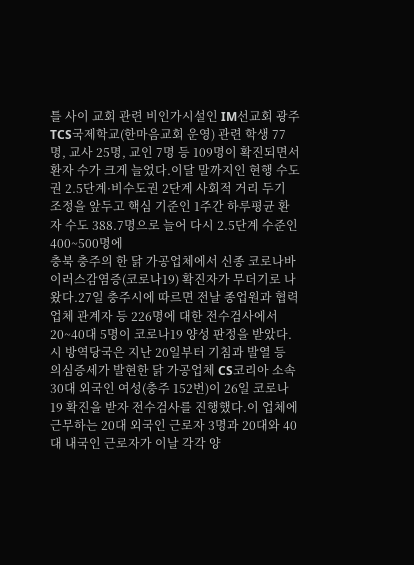틀 사이 교회 관련 비인가시설인 IM선교회 광주TCS국제학교(한마음교회 운영) 관련 학생 77명, 교사 25명, 교인 7명 등 109명이 확진되면서 환자 수가 크게 늘었다.이달 말까지인 현행 수도권 2.5단계·비수도권 2단계 사회적 거리 두기 조정을 앞두고 핵심 기준인 1주간 하루평균 환자 수도 388.7명으로 늘어 다시 2.5단계 수준인 400~500명에
충북 충주의 한 닭 가공업체에서 신종 코로나바이러스감염증(코로나19) 확진자가 무더기로 나왔다.27일 충주시에 따르면 전날 종업원과 협력업체 관계자 등 226명에 대한 전수검사에서 20~40대 5명이 코로나19 양성 판정을 받았다.시 방역당국은 지난 20일부터 기침과 발열 등 의심증세가 발현한 닭 가공업체 CS코리아 소속 30대 외국인 여성(충주 152번)이 26일 코로나19 확진을 받자 전수검사를 진행했다.이 업체에 근무하는 20대 외국인 근로자 3명과 20대와 40대 내국인 근로자가 이날 각각 양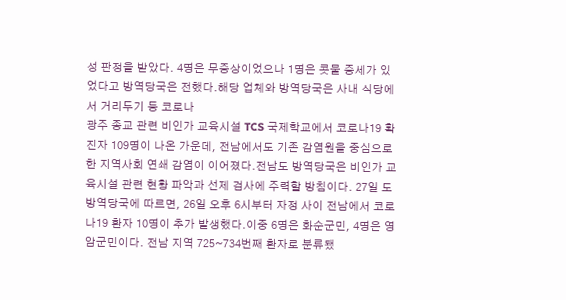성 판정을 받았다. 4명은 무증상이었으나 1명은 콧물 증세가 있었다고 방역당국은 전했다.해당 업체와 방역당국은 사내 식당에서 거리두기 등 코로나
광주 종교 관련 비인가 교육시설 TCS 국제학교에서 코로나19 확진자 109명이 나온 가운데, 전남에서도 기존 감염원을 중심으로 한 지역사회 연쇄 감염이 이어졌다.전남도 방역당국은 비인가 교육시설 관련 현황 파악과 선제 검사에 주력할 방침이다. 27일 도 방역당국에 따르면, 26일 오후 6시부터 자정 사이 전남에서 코로나19 환자 10명이 추가 발생했다.이중 6명은 화순군민, 4명은 영암군민이다. 전남 지역 725~734번째 환자로 분류됐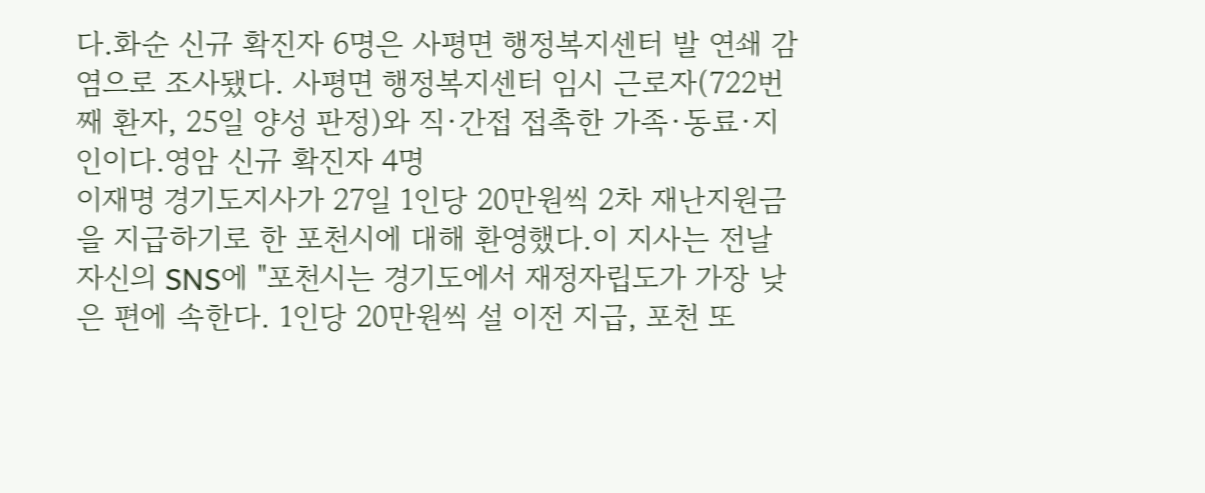다.화순 신규 확진자 6명은 사평면 행정복지센터 발 연쇄 감염으로 조사됐다. 사평면 행정복지센터 임시 근로자(722번째 환자, 25일 양성 판정)와 직·간접 접촉한 가족·동료·지인이다.영암 신규 확진자 4명
이재명 경기도지사가 27일 1인당 20만원씩 2차 재난지원금을 지급하기로 한 포천시에 대해 환영했다.이 지사는 전날 자신의 SNS에 "포천시는 경기도에서 재정자립도가 가장 낮은 편에 속한다. 1인당 20만원씩 설 이전 지급, 포천 또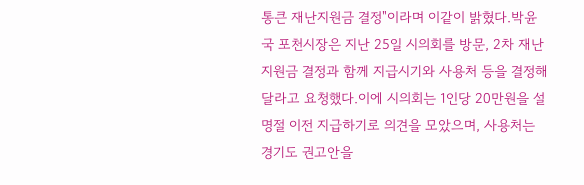통큰 재난지원금 결정"이라며 이같이 밝혔다.박윤국 포천시장은 지난 25일 시의회를 방문, 2차 재난지원금 결정과 함께 지급시기와 사용처 등을 결정해 달라고 요청했다.이에 시의회는 1인당 20만원을 설 명절 이전 지급하기로 의견을 모았으며, 사용처는 경기도 권고안을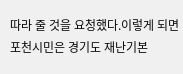따라 줄 것을 요청했다.이렇게 되면 포천시민은 경기도 재난기본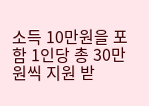소득 10만원을 포함 1인당 총 30만원씩 지원 받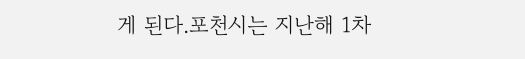게 된다.포천시는 지난해 1차